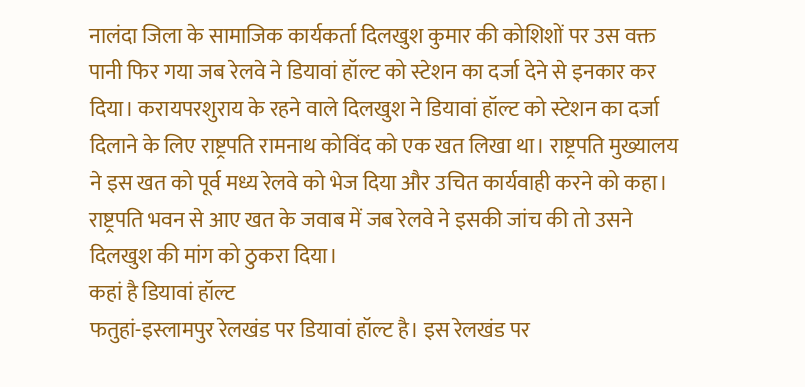नालंदा जिला के सामाजिक कार्यकर्ता दिलखुश कुमार की कोशिशों पर उस वक्त पानी फिर गया जब रेलवे ने डियावां हॉल्ट को स्टेशन का दर्जा देने से इनकार कर दिया। करायपरशुराय के रहने वाले दिलखुश ने डियावां हॉल्ट को स्टेशन का दर्जा दिलाने के लिए राष्ट्रपति रामनाथ कोविंद को एक खत लिखा था। राष्ट्रपति मुख्यालय ने इस खत को पूर्व मध्य रेलवे को भेज दिया और उचित कार्यवाही करने को कहा। राष्ट्रपति भवन से आए खत के जवाब में जब रेलवे ने इसकी जांच की तो उसने दिलखुश की मांग को ठुकरा दिया।
कहां है डियावां हॉल्ट
फतुहां-इस्लामपुर रेलखंड पर डियावां हॉल्ट है। इस रेलखंड पर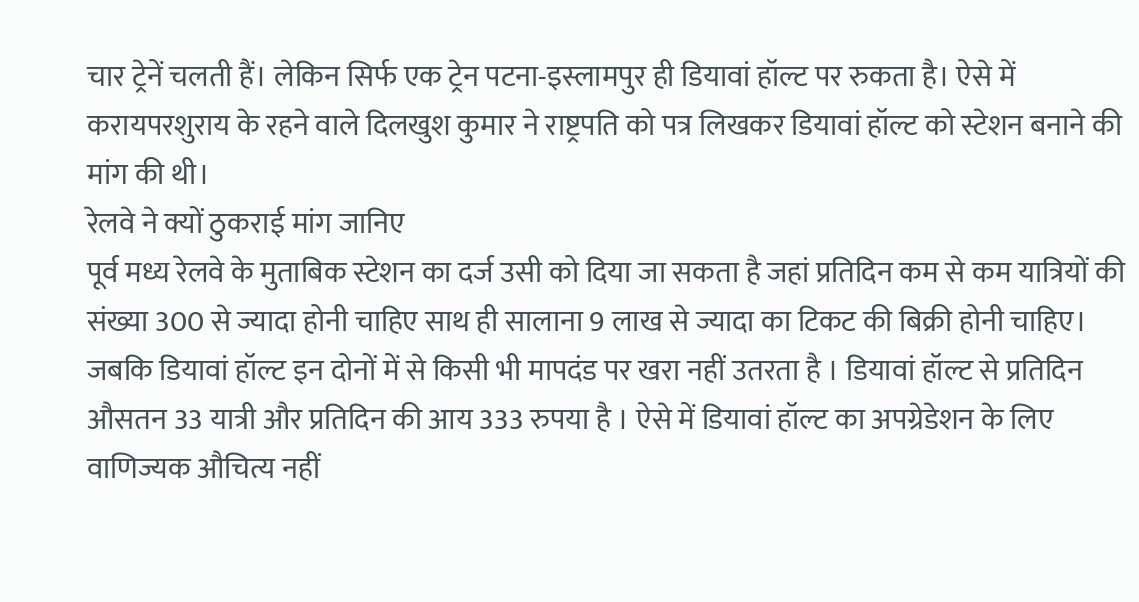चार ट्रेनें चलती हैं। लेकिन सिर्फ एक ट्रेन पटना-इस्लामपुर ही डियावां हॉल्ट पर रुकता है। ऐसे में करायपरशुराय के रहने वाले दिलखुश कुमार ने राष्ट्रपति को पत्र लिखकर डियावां हॉल्ट को स्टेशन बनाने की मांग की थी।
रेलवे ने क्यों ठुकराई मांग जानिए
पूर्व मध्य रेलवे के मुताबिक स्टेशन का दर्ज उसी को दिया जा सकता है जहां प्रतिदिन कम से कम यात्रियों की संख्या 300 से ज्यादा होनी चाहिए साथ ही सालाना 9 लाख से ज्यादा का टिकट की बिक्री होनी चाहिए। जबकि डियावां हॉल्ट इन दोनों में से किसी भी मापदंड पर खरा नहीं उतरता है । डियावां हॉल्ट से प्रतिदिन औसतन 33 यात्री और प्रतिदिन की आय 333 रुपया है । ऐसे में डियावां हॉल्ट का अपग्रेडेशन के लिए वाणिज्यक औचित्य नहीं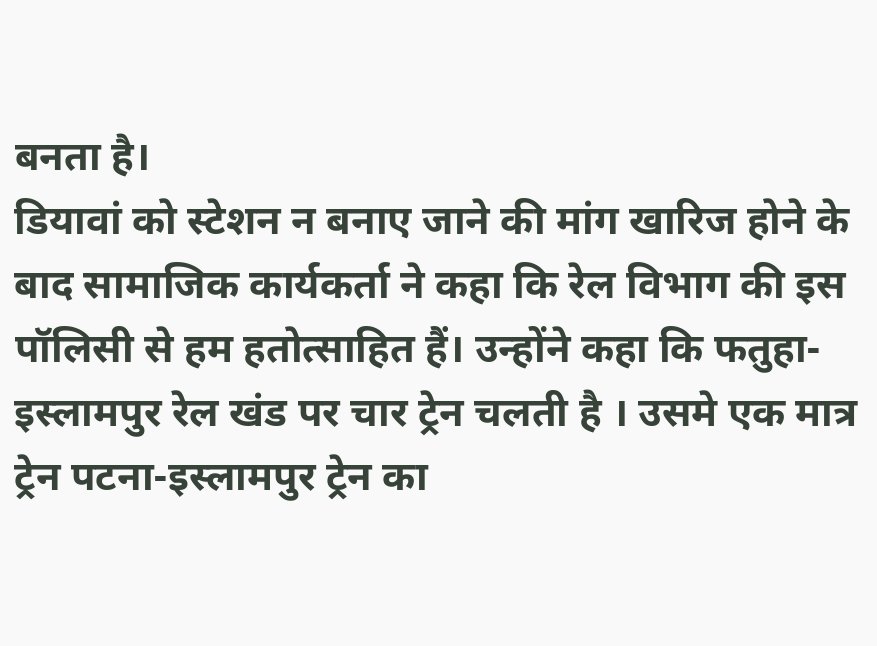बनता है।
डियावां को स्टेशन न बनाए जाने की मांग खारिज होने के बाद सामाजिक कार्यकर्ता ने कहा कि रेल विभाग की इस पॉलिसी से हम हतोत्साहित हैं। उन्होंने कहा कि फतुहा-इस्लामपुर रेल खंड पर चार ट्रेन चलती है । उसमे एक मात्र ट्रेन पटना-इस्लामपुर ट्रेन का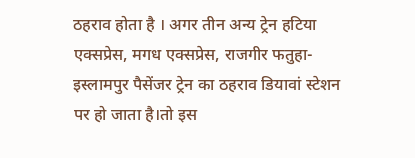ठहराव होता है । अगर तीन अन्य ट्रेन हटिया एक्सप्रेस, मगध एक्सप्रेस, राजगीर फतुहा-इस्लामपुर पैसेंजर ट्रेन का ठहराव डियावां स्टेशन पर हो जाता है।तो इस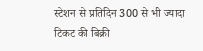स्टेशन से प्रतिदिन 300 से भी ज्यादा टिकट की बिक्री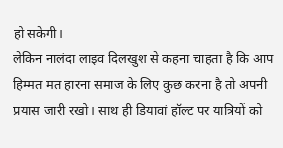हो सकेगी।
लेकिन नालंदा लाइव दिलखुश से कहना चाहता है कि आप हिम्मत मत हारना समाज के लिए कुछ करना है तो अपनी प्रयास जारी रखो। साथ ही डियावां हॉल्ट पर यात्रियों को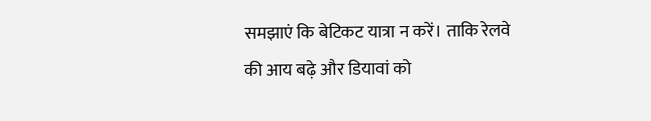समझाएं कि बेटिकट यात्रा न करें। ताकि रेलवे की आय बढ़े और डियावां को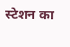स्टेशन का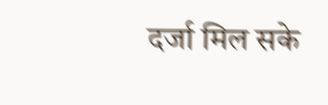दर्जा मिल सके